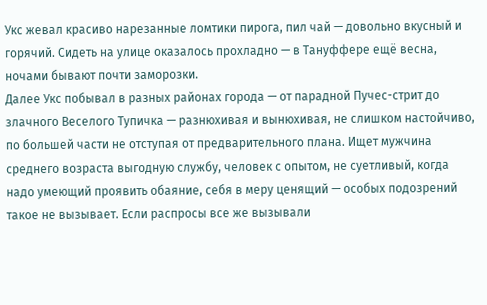Укс жевал красиво нарезанные ломтики пирога, пил чай — довольно вкусный и горячий. Сидеть на улице оказалось прохладно — в Тануффере ещё весна, ночами бывают почти заморозки.
Далее Укс побывал в разных районах города — от парадной Пучес-стрит до злачного Веселого Тупичка — разнюхивая и вынюхивая, не слишком настойчиво, по большей части не отступая от предварительного плана. Ищет мужчина среднего возраста выгодную службу, человек с опытом, не суетливый, когда надо умеющий проявить обаяние, себя в меру ценящий — особых подозрений такое не вызывает. Если распросы все же вызывали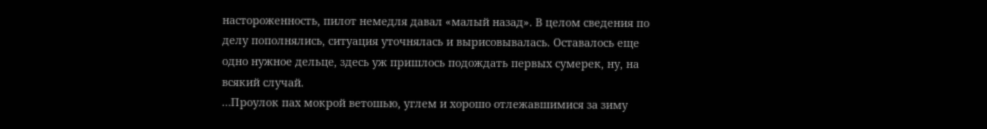настороженность, пилот немедля давал «малый назад». В целом сведения по делу пополнялись, ситуация уточнялась и вырисовывалась. Оставалось еще одно нужное дельце, здесь уж пришлось подождать первых сумерек, ну, на всякий случай.
…Проулок пах мокрой ветошью, углем и хорошо отлежавшимися за зиму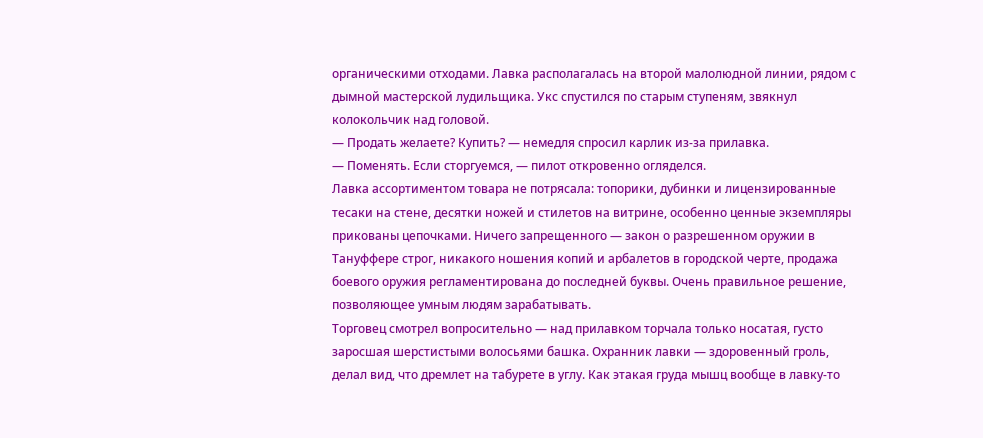органическими отходами. Лавка располагалась на второй малолюдной линии, рядом с дымной мастерской лудильщика. Укс спустился по старым ступеням, звякнул колокольчик над головой.
— Продать желаете? Купить? — немедля спросил карлик из-за прилавка.
— Поменять. Если сторгуемся, — пилот откровенно огляделся.
Лавка ассортиментом товара не потрясала: топорики, дубинки и лицензированные тесаки на стене, десятки ножей и стилетов на витрине, особенно ценные экземпляры прикованы цепочками. Ничего запрещенного — закон о разрешенном оружии в Тануффере строг, никакого ношения копий и арбалетов в городской черте, продажа боевого оружия регламентирована до последней буквы. Очень правильное решение, позволяющее умным людям зарабатывать.
Торговец смотрел вопросительно — над прилавком торчала только носатая, густо заросшая шерстистыми волосьями башка. Охранник лавки — здоровенный гроль, делал вид, что дремлет на табурете в углу. Как этакая груда мышц вообще в лавку-то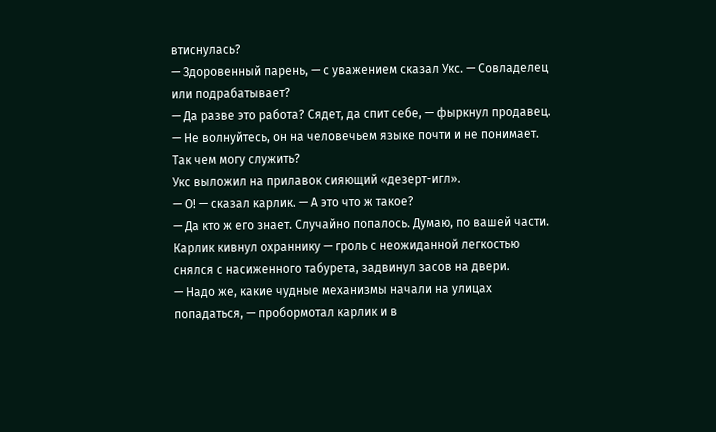втиснулась?
— Здоровенный парень, — с уважением сказал Укс. — Совладелец или подрабатывает?
— Да разве это работа? Сядет, да спит себе, — фыркнул продавец. — Не волнуйтесь, он на человечьем языке почти и не понимает. Так чем могу служить?
Укс выложил на прилавок сияющий «дезерт-игл».
— О! — сказал карлик. — А это что ж такое?
— Да кто ж его знает. Случайно попалось. Думаю, по вашей части.
Карлик кивнул охраннику — гроль с неожиданной легкостью снялся с насиженного табурета, задвинул засов на двери.
— Надо же, какие чудные механизмы начали на улицах попадаться, — пробормотал карлик и в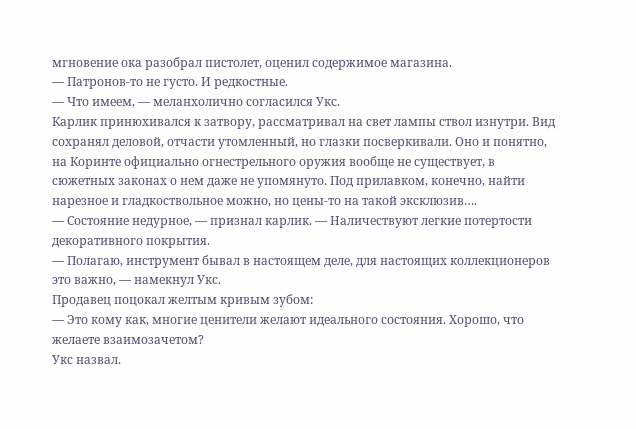мгновение ока разобрал пистолет, оценил содержимое магазина.
— Патронов-то не густо. И редкостные.
— Что имеем, — меланхолично согласился Укс.
Карлик принюхивался к затвору, рассматривал на свет лампы ствол изнутри. Вид сохранял деловой, отчасти утомленный, но глазки посверкивали. Оно и понятно, на Коринте официально огнестрельного оружия вообще не существует, в сюжетных законах о нем даже не упомянуто. Под прилавком, конечно, найти нарезное и гладкоствольное можно, но цены-то на такой эксклюзив….
— Состояние недурное, — признал карлик. — Наличествуют легкие потертости декоративного покрытия.
— Полагаю, инструмент бывал в настоящем деле, для настоящих коллекционеров это важно, — намекнул Укс.
Продавец поцокал желтым кривым зубом:
— Это кому как, многие ценители желают идеального состояния. Хорошо, что желаете взаимозачетом?
Укс назвал.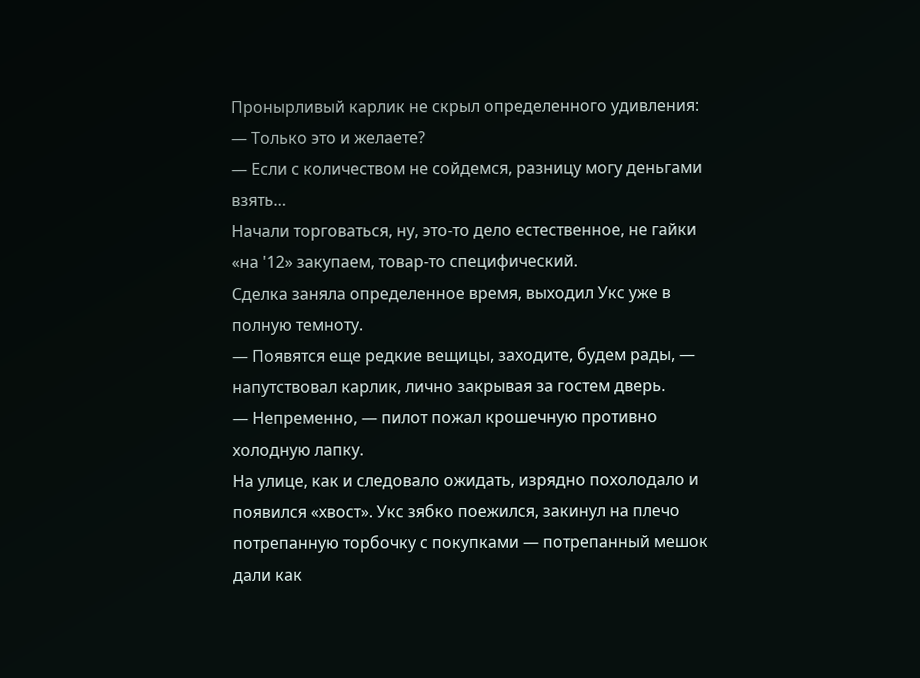Пронырливый карлик не скрыл определенного удивления:
— Только это и желаете?
— Если с количеством не сойдемся, разницу могу деньгами взять…
Начали торговаться, ну, это-то дело естественное, не гайки «на '12» закупаем, товар-то специфический.
Сделка заняла определенное время, выходил Укс уже в полную темноту.
— Появятся еще редкие вещицы, заходите, будем рады, — напутствовал карлик, лично закрывая за гостем дверь.
— Непременно, — пилот пожал крошечную противно холодную лапку.
На улице, как и следовало ожидать, изрядно похолодало и появился «хвост». Укс зябко поежился, закинул на плечо потрепанную торбочку с покупками — потрепанный мешок дали как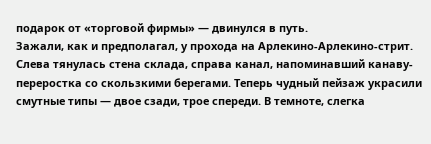подарок от «торговой фирмы» — двинулся в путь.
Зажали, как и предполагал, у прохода на Арлекино-Арлекино-стрит. Слева тянулась стена склада, справа канал, напоминавший канаву-переростка со скользкими берегами. Теперь чудный пейзаж украсили смутные типы — двое сзади, трое спереди. В темноте, слегка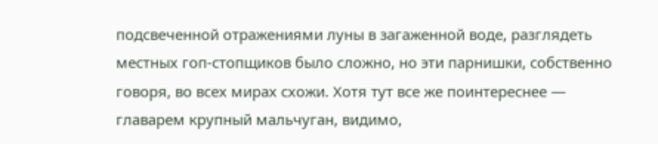подсвеченной отражениями луны в загаженной воде, разглядеть местных гоп-стопщиков было сложно, но эти парнишки, собственно говоря, во всех мирах схожи. Хотя тут все же поинтереснее — главарем крупный мальчуган, видимо,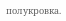полукровка.